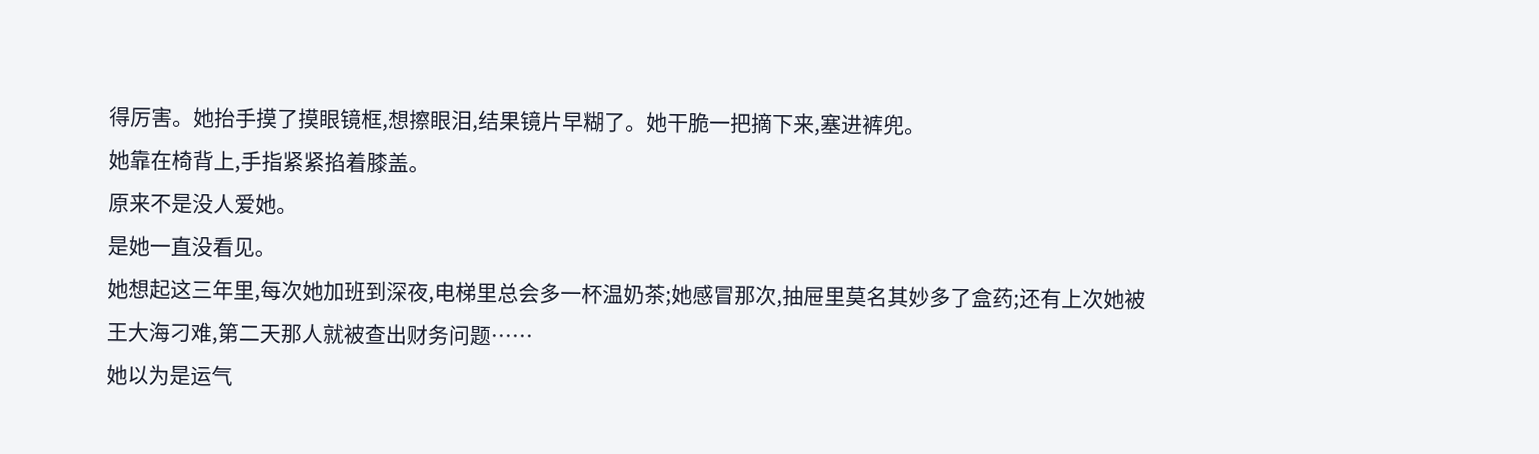得厉害。她抬手摸了摸眼镜框,想擦眼泪,结果镜片早糊了。她干脆一把摘下来,塞进裤兜。
她靠在椅背上,手指紧紧掐着膝盖。
原来不是没人爱她。
是她一直没看见。
她想起这三年里,每次她加班到深夜,电梯里总会多一杯温奶茶;她感冒那次,抽屉里莫名其妙多了盒药;还有上次她被王大海刁难,第二天那人就被查出财务问题……
她以为是运气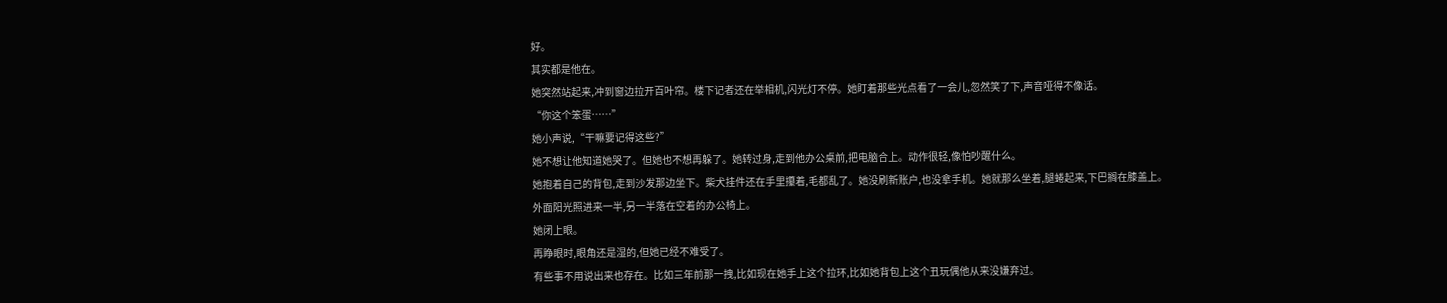好。
其实都是他在。
她突然站起来,冲到窗边拉开百叶帘。楼下记者还在举相机,闪光灯不停。她盯着那些光点看了一会儿,忽然笑了下,声音哑得不像话。
“你这个笨蛋……”
她小声说,“干嘛要记得这些?”
她不想让他知道她哭了。但她也不想再躲了。她转过身,走到他办公桌前,把电脑合上。动作很轻,像怕吵醒什么。
她抱着自己的背包,走到沙发那边坐下。柴犬挂件还在手里攥着,毛都乱了。她没刷新账户,也没拿手机。她就那么坐着,腿蜷起来,下巴搁在膝盖上。
外面阳光照进来一半,另一半落在空着的办公椅上。
她闭上眼。
再睁眼时,眼角还是湿的,但她已经不难受了。
有些事不用说出来也存在。比如三年前那一拽,比如现在她手上这个拉环,比如她背包上这个丑玩偶他从来没嫌弃过。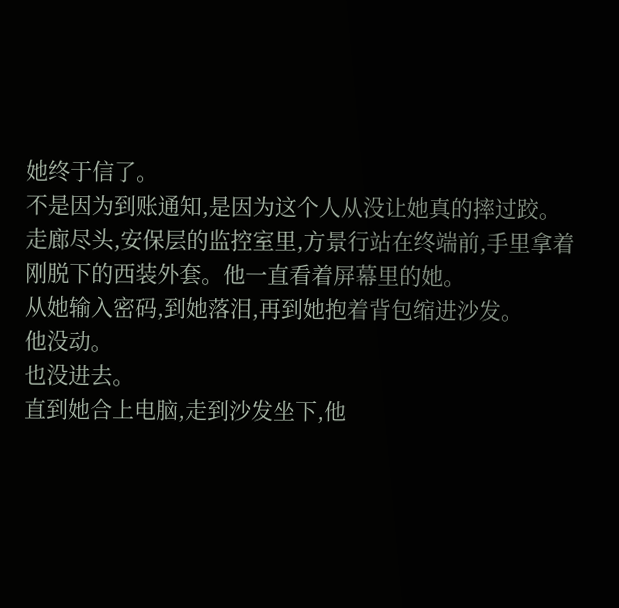她终于信了。
不是因为到账通知,是因为这个人从没让她真的摔过跤。
走廊尽头,安保层的监控室里,方景行站在终端前,手里拿着刚脱下的西装外套。他一直看着屏幕里的她。
从她输入密码,到她落泪,再到她抱着背包缩进沙发。
他没动。
也没进去。
直到她合上电脑,走到沙发坐下,他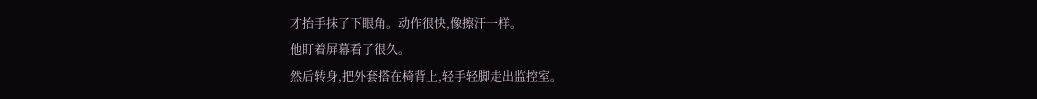才抬手抹了下眼角。动作很快,像擦汗一样。
他盯着屏幕看了很久。
然后转身,把外套搭在椅背上,轻手轻脚走出监控室。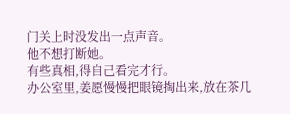门关上时没发出一点声音。
他不想打断她。
有些真相,得自己看完才行。
办公室里,姜愿慢慢把眼镜掏出来,放在茶几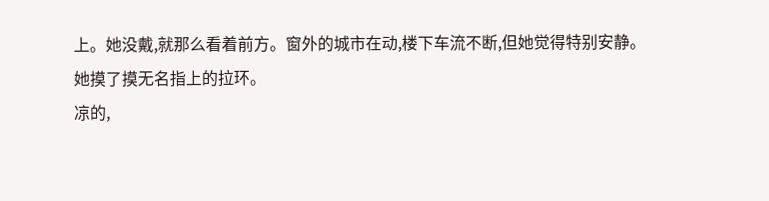上。她没戴,就那么看着前方。窗外的城市在动,楼下车流不断,但她觉得特别安静。
她摸了摸无名指上的拉环。
凉的,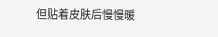但贴着皮肤后慢慢暖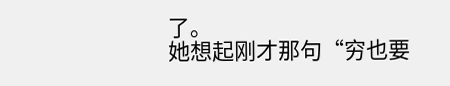了。
她想起刚才那句“穷也要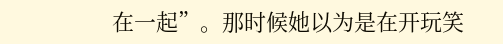在一起”。那时候她以为是在开玩笑